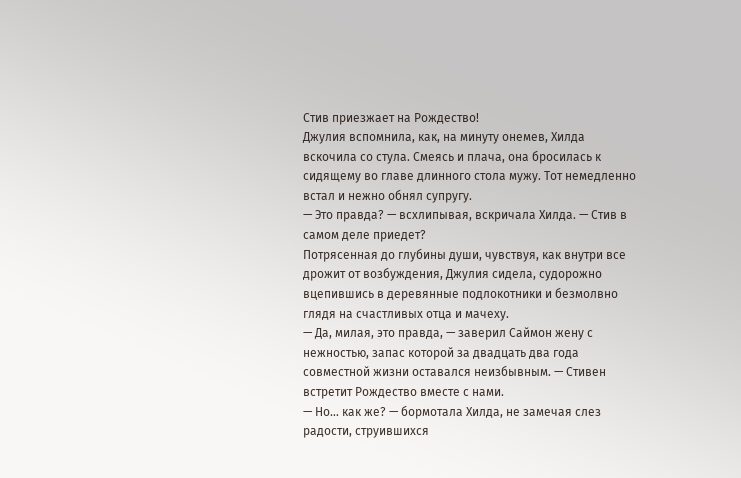Стив приезжает на Рождество!
Джулия вспомнила, как, на минуту онемев, Хилда вскочила со стула. Смеясь и плача, она бросилась к сидящему во главе длинного стола мужу. Тот немедленно встал и нежно обнял супругу.
— Это правда? — всхлипывая, вскричала Хилда. — Стив в самом деле приедет?
Потрясенная до глубины души, чувствуя, как внутри все дрожит от возбуждения, Джулия сидела, судорожно вцепившись в деревянные подлокотники и безмолвно глядя на счастливых отца и мачеху.
— Да, милая, это правда, — заверил Саймон жену с нежностью, запас которой за двадцать два года совместной жизни оставался неизбывным. — Стивен встретит Рождество вместе с нами.
— Но… как же? — бормотала Хилда, не замечая слез радости, струившихся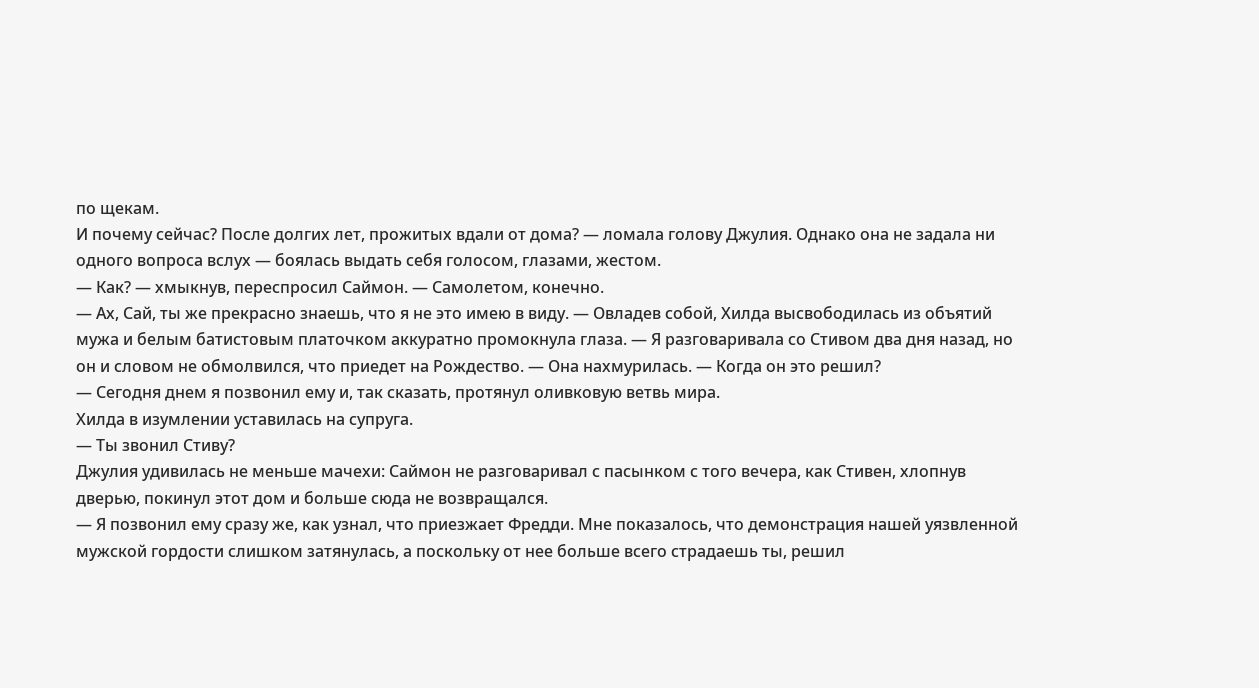по щекам.
И почему сейчас? После долгих лет, прожитых вдали от дома? — ломала голову Джулия. Однако она не задала ни одного вопроса вслух — боялась выдать себя голосом, глазами, жестом.
— Как? — хмыкнув, переспросил Саймон. — Самолетом, конечно.
— Ах, Сай, ты же прекрасно знаешь, что я не это имею в виду. — Овладев собой, Хилда высвободилась из объятий мужа и белым батистовым платочком аккуратно промокнула глаза. — Я разговаривала со Стивом два дня назад, но он и словом не обмолвился, что приедет на Рождество. — Она нахмурилась. — Когда он это решил?
— Сегодня днем я позвонил ему и, так сказать, протянул оливковую ветвь мира.
Хилда в изумлении уставилась на супруга.
— Ты звонил Стиву?
Джулия удивилась не меньше мачехи: Саймон не разговаривал с пасынком с того вечера, как Стивен, хлопнув дверью, покинул этот дом и больше сюда не возвращался.
— Я позвонил ему сразу же, как узнал, что приезжает Фредди. Мне показалось, что демонстрация нашей уязвленной мужской гордости слишком затянулась, а поскольку от нее больше всего страдаешь ты, решил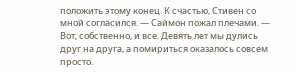положить этому конец. К счастью, Стивен со мной согласился. — Саймон пожал плечами. — Вот, собственно, и все. Девять лет мы дулись друг на друга, а помириться оказалось совсем просто.